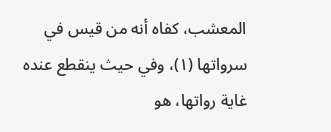المعشب، كفاه أنه من قيس في سرواتها (١)، وفي حيث ينقطع عنده غاية رواتها، هو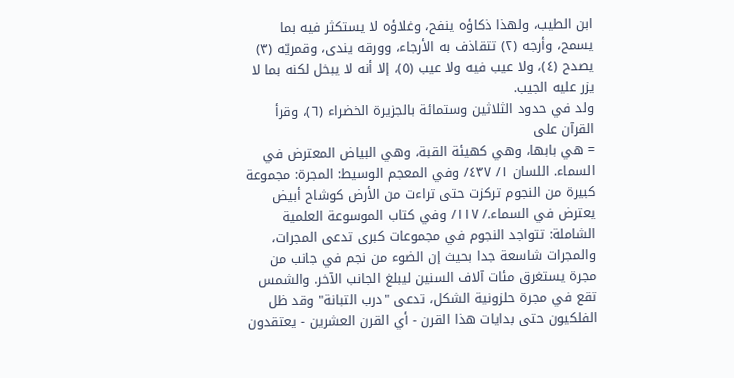ابن الطيب، ولهذا ذكاؤه ينفح، وغلاؤه لا يستكثر فيه بما يسمح، وأرجه (٢) تتقاذف به الأرجاء، وورقه يندى، وقمريّه (٣) يصدح (٤)، ولا عيب فيه ولا عيب (٥)، إلا أنه لا يبخل لكنه بما لا يزر عليه الجيب.
ولد في حدود الثلاثين وستمائة بالجزيرة الخضراء (٦)، وقرأ القرآن على
= هي بابها، وهي كهيئة القبة، وهي البياض المعترض في السماء. اللسان ١/ ٤٣٧/ وفي المعجم الوسيط: المجرة: مجموعة كبيرة من النجوم تركزت حتى تراءت من الأرض كوشاح أبيض يعترض في السماء./ ١١٧/ وفي كتاب الموسوعة العلمية الشاملة: تتواجد النجوم في مجموعات كبرى تدعى المجرات، والمجرات شاسعة جدا بحيث إن الضوء من نجم في جانب من مجرة يستغرق مئات آلاف السنين ليبلغ الجانب الآخر. والشمس تقع في مجرة حلزونية الشكل، تدعى "درب التبانة" وقد ظل الفلكيون حتى بدايات هذا القرن - أي القرن العشرين - يعتقدون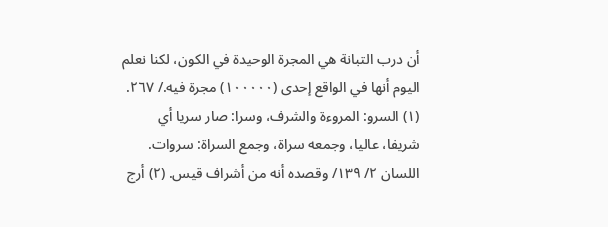أن درب التبانة هي المجرة الوحيدة في الكون، لكنا نعلم اليوم أنها في الواقع إحدى (١٠٠٠٠٠) مجرة فيه./ ٢٦٧. (١) السرو: المروءة والشرف، وسرا: صار سريا أي شريفا، عاليا، وجمعه سراة، وجمع السراة: سروات. اللسان ٢/ ١٣٩/ وقصده أنه من أشراف قيس. (٢) أرج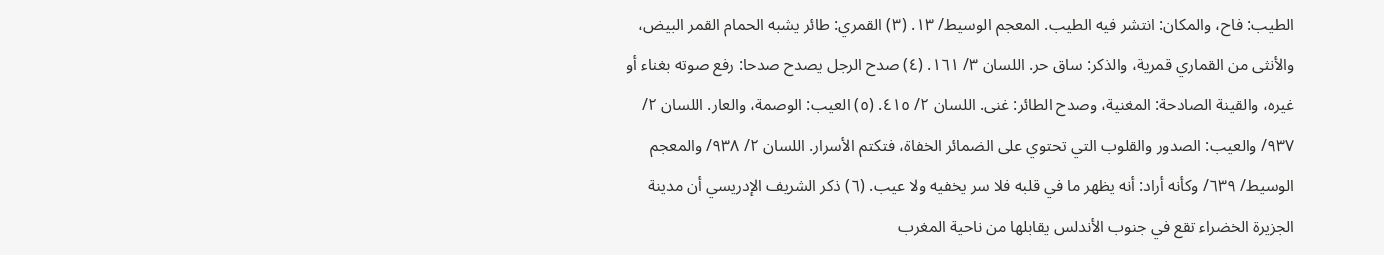الطيب: فاح، والمكان: انتشر فيه الطيب. المعجم الوسيط/ ١٣. (٣) القمري: طائر يشبه الحمام القمر البيض، والأنثى من القماري قمرية، والذكر: ساق حر. اللسان ٣/ ١٦١. (٤) صدح الرجل يصدح صدحا: رفع صوته بغناء أو غيره، والقينة الصادحة: المغنية، وصدح الطائر: غنى. اللسان ٢/ ٤١٥. (٥) العيب: الوصمة، والعار. اللسان ٢/ ٩٣٧/ والعيب: الصدور والقلوب التي تحتوي على الضمائر الخفاة، فتكتم الأسرار. اللسان ٢/ ٩٣٨/ والمعجم الوسيط/ ٦٣٩/ وكأنه أراد: أنه يظهر ما في قلبه فلا سر يخفيه ولا عيب. (٦) ذكر الشريف الإدريسي أن مدينة الجزيرة الخضراء تقع في جنوب الأندلس يقابلها من ناحية المغرب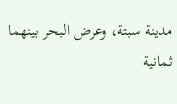مدينة سبتة، وعرض البحر بينهما ثمانية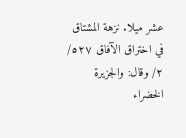عشر ميلا. نزهة المشتاق في اختراق الآفاق ٥٢٧/ ٢/ وقال: والجزيرة الخضراء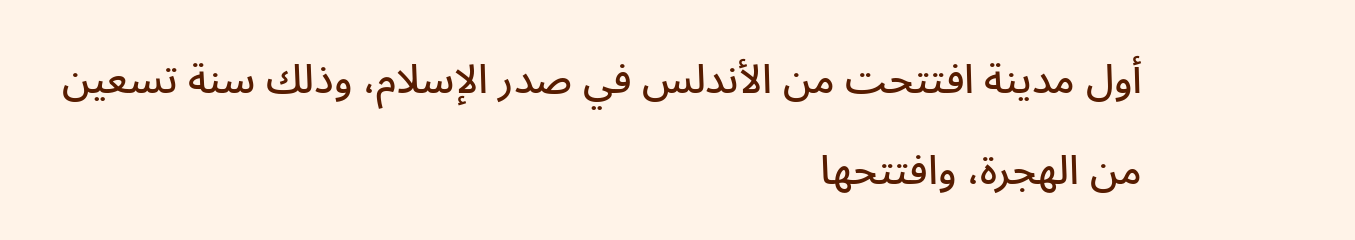أول مدينة افتتحت من الأندلس في صدر الإسلام، وذلك سنة تسعين من الهجرة، وافتتحها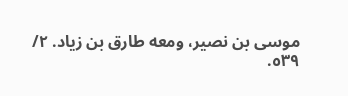موسى بن نصير، ومعه طارق بن زياد. ٢/ ٥٣٩.